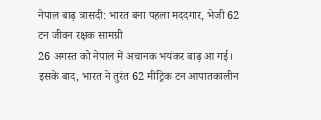नेपाल बाढ़ त्रासदी: भारत बना पहला मददगार, भेजी 62 टन जीवन रक्षक सामग्री
26 अगस्त को नेपाल में अचानक भयंकर बाढ़ आ गई। इसके बाद, भारत ने तुरंत 62 मीट्रिक टन आपातकालीन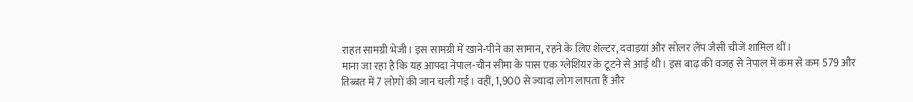राहत सामग्री भेजी। इस सामग्री में खाने-पीने का सामान, रहने के लिए शेल्टर, दवाइयां और सोलर लैंप जैसी चीजें शामिल थीं।
माना जा रहा है कि यह आपदा नेपाल-चीन सीमा के पास एक ग्लेशियर के टूटने से आई थी। इस बाढ़ की वजह से नेपाल में कम से कम 579 और तिब्बत में 7 लोगों की जान चली गई। वहीं, 1,900 से ज्यादा लोग लापता हैं और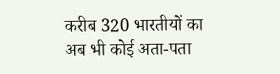करीब 320 भारतीयों का अब भी कोई अता-पता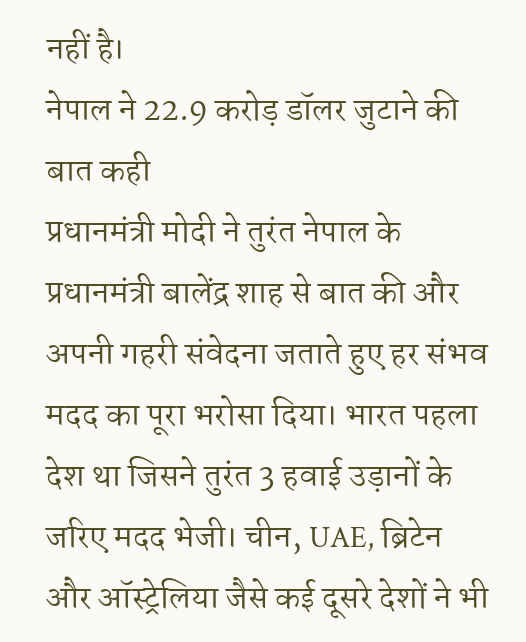नहीं है।
नेपाल ने 22.9 करोड़ डॉलर जुटाने की बात कही
प्रधानमंत्री मोदी ने तुरंत नेपाल के प्रधानमंत्री बालेंद्र शाह से बात की और अपनी गहरी संवेदना जताते हुए हर संभव मदद का पूरा भरोसा दिया। भारत पहला देश था जिसने तुरंत 3 हवाई उड़ानों के जरिए मदद भेजी। चीन, UAE, ब्रिटेन और ऑस्ट्रेलिया जैसे कई दूसरे देशों ने भी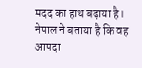मदद का हाथ बढ़ाया है।
नेपाल ने बताया है कि वह आपदा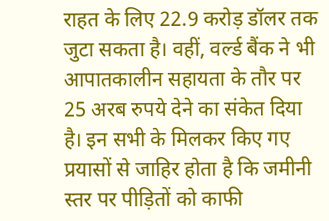राहत के लिए 22.9 करोड़ डॉलर तक जुटा सकता है। वहीं, वर्ल्ड बैंक ने भी आपातकालीन सहायता के तौर पर 25 अरब रुपये देने का संकेत दिया है। इन सभी के मिलकर किए गए प्रयासों से जाहिर होता है कि जमीनी स्तर पर पीड़ितों को काफी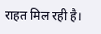राहत मिल रही है।